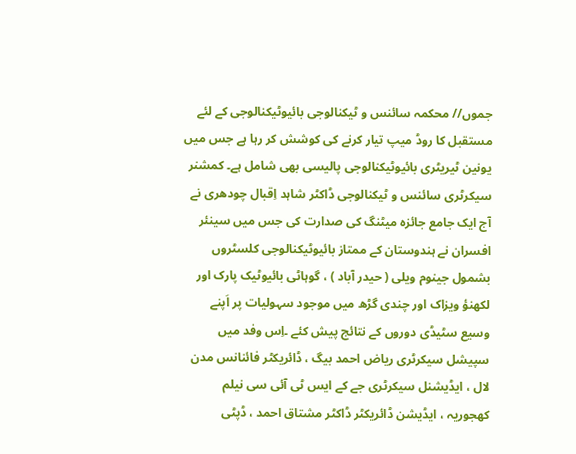جموں// محکمہ سائنس و ٹیکنالوجی بائیوٹیکنالوجی کے لئے مستقبل کا روڈ میپ تیار کرنے کی کوشش کر رہا ہے جس میں یونین ٹیریٹری بائیوٹیکنالوجی پالیسی بھی شامل ہے۔ کمشنر سیکرٹری سائنس و ٹیکنالوجی ڈاکٹر شاہد اِقبال چودھری نے آج ایک جامع جائزہ میٹنگ کی صدارت کی جس میں سینئر افسران نے ہندوستان کے ممتاز بائیوٹیکنالوجی کلسٹروں بشمول جینوم ویلی ( حیدر آباد ) ، گوہاٹی بائیوٹیک پارک اور لکھنؤ ویزاک اور چندی گڑھ میں موجود سہولیات پر اَپنے وسیع سٹیڈی دوروں کے نتائج پیش کئے ۔اِس وفد میں سپیشل سیکرٹری ریاض احمد بیگ ، ڈائریکٹر فائنانس مدن لال ، ایڈیشنل سیکرٹری جے کے ایس ٹی آئی سی نیلم کھجوریہ ، ایڈیشن ڈائریکٹر ڈاکٹر مشتاق احمد ، ڈپٹی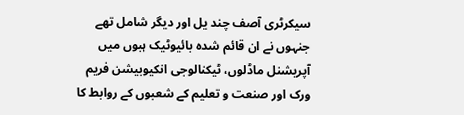سیکرٹری آصف چند یل اور دیگر شامل تھے جنہوں نے ان قائم شدہ بائیوٹیک ہبوں میں آپریشنل ماڈلوں، ٹیکنالوجی انکیوبیشن فریم ورک اور صنعت و تعلیم کے شعبوں کے روابط کا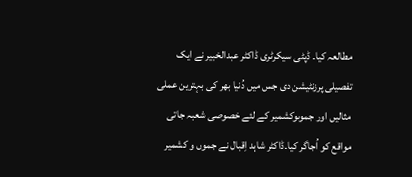مطالعہ کیا۔ ڈپٹی سیکرٹری ڈاکٹر عبدالخبیر نے ایک تفصیلی پرزنٹیشن دی جس میں دُنیا بھر کی بہترین عملی مثالیں اور جموںوکشمیر کے لئے خصوصی شعبہ جاتی مواقع کو اُجاگر کیا۔ڈاکٹر شاہد اِقبال نے جموں و کشمیر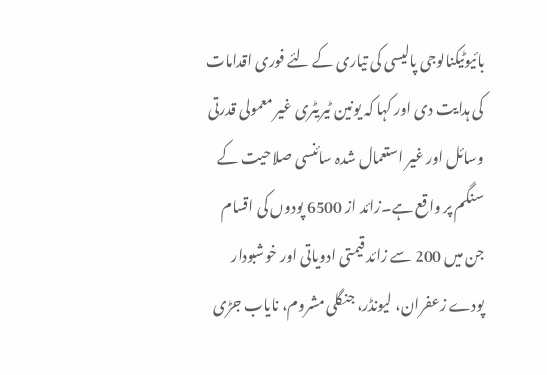بائیوٹیکنالوجی پالیسی کی تیاری کے لئے فوری اقدامات کی ہدایت دی اور کہا کہ یونین ٹیریٹری غیر معمولی قدرتی وسائل اور غیر استعمال شدہ سائنسی صلاحیت کے سنگم پر واقع ہے۔زائد از 6500 پودوں کی اقسام جن میں 200 سے زائد قیمتی ادویاتی اور خوشبودار پودے زعفران، لیونڈر، جنگلی مشروم، نایاب جڑی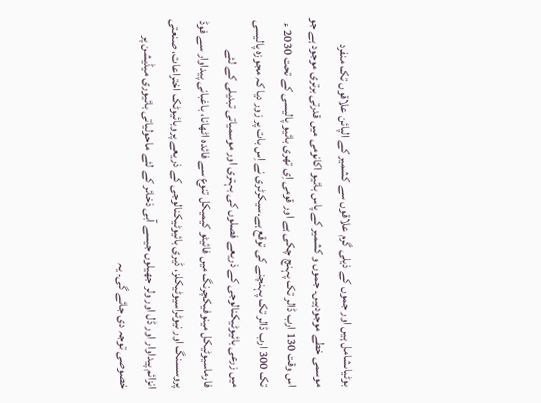بوٹیاںشامل ہیں اور جموں کے ذیلی گرم علاقوں سے کشمیر کے الپائن علاقوں تک منفرد موسمی خطے موجودہیں۔ جموں و کشمیر کے پاس بائیو اکانومی میں قدرتی برتری موجود ہے جو اس وقت 130 ارب ڈالر تک پہنچ چکی ہے اور قومی اِی تھری بائیو پالیسی کے تحت 2030 ء تک 300 ارب ڈالر تک پہنچنے کی توقع ہے۔سیکرٹری نے اِس بات پر زور دیا کہ مجوزہ پالیسی میں زرعی بائیوٹیکنالوجی کے ذریعے فصلوں کی بہتری اور موسمیاتی تبدیلی کے لئے فارماسیوٹیکل مینوفیکچرنگ میں فائیٹو کیمیکل تنوع سے فائدہ اٹھانا، باغبانی پیداوار سے فوڈ پروسسنگ اور نیوٹراسیوٹیکلز، ڈیری بائیوٹیکنالوجی کے ذریعے پروبائیوٹک اختراعات، صنعتی انزائم پیداوار اور ڈل اور ولر جھیلوں جیسے آبی ذخائر کے لئے ماحولیاتی بائیوری میڈیشن پر خصوصی توجہ دی جائے گی۔ یہ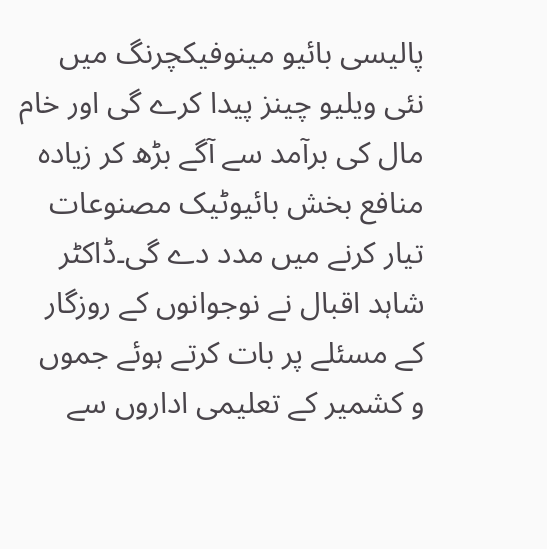پالیسی بائیو مینوفیکچرنگ میں نئی ویلیو چینز پیدا کرے گی اور خام مال کی برآمد سے آگے بڑھ کر زیادہ منافع بخش بائیوٹیک مصنوعات تیار کرنے میں مدد دے گی۔ڈاکٹر شاہد اقبال نے نوجوانوں کے روزگار کے مسئلے پر بات کرتے ہوئے جموں و کشمیر کے تعلیمی اداروں سے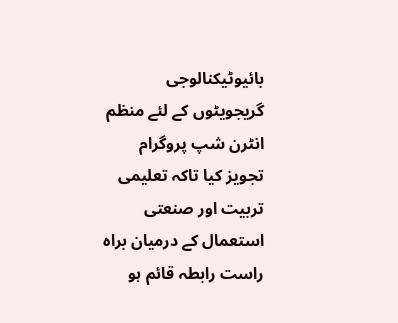بائیوٹیکنالوجی گریجویٹوں کے لئے منظم انٹرن شپ پروگرام تجویز کیا تاکہ تعلیمی تربیت اور صنعتی استعمال کے درمیان براہ راست رابطہ قائم ہو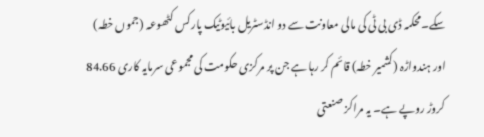سکے۔محکمہ ڈی بی ٹی کی مالی معاونت سے دو انڈسٹریل بائیوٹیک پارکس کٹھوعہ (جموں خطہ) اور ہندواڑہ (کشمیر خطہ) قائم کر رہا ہے جن پر مرکزی حکومت کی مجموعی سرمایہ کاری 84.66 کروڑ روپے ہے۔ یہ مراکز صنعتی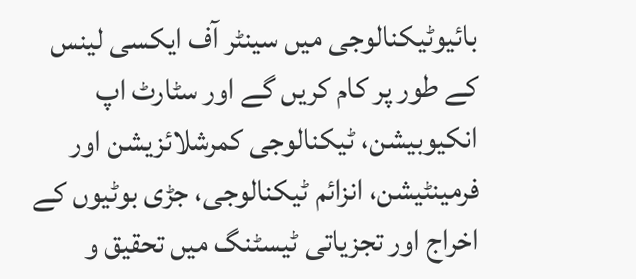بائیوٹیکنالوجی میں سینٹر آف ایکسی لینس کے طور پر کام کریں گے اور سٹارٹ اپ انکیوبیشن، ٹیکنالوجی کمرشلائزیشن اور فرمینٹیشن، انزائم ٹیکنالوجی، جڑی بوٹیوں کے اخراج اور تجزیاتی ٹیسٹنگ میں تحقیق و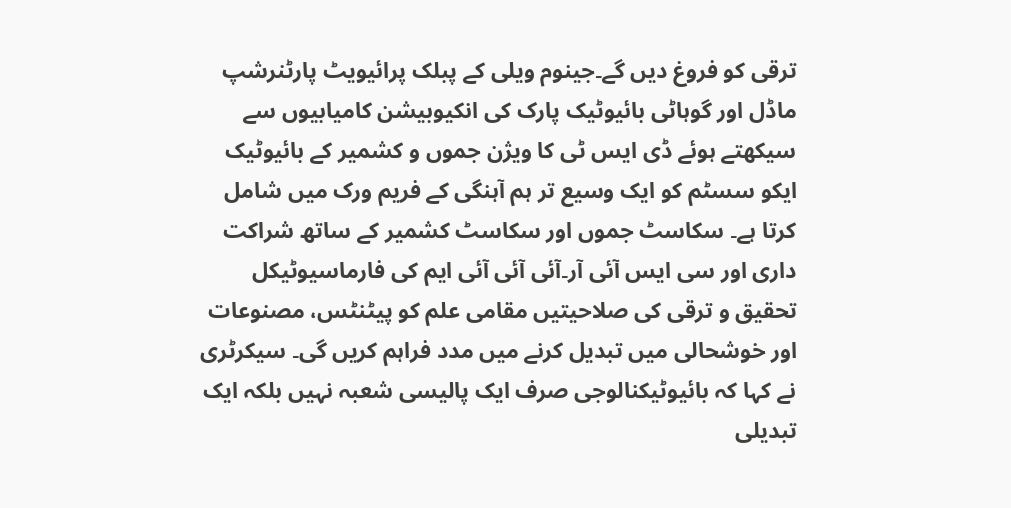ترقی کو فروغ دیں گے۔جینوم ویلی کے پبلک پرائیویٹ پارٹنرشپ ماڈل اور گوہاٹی بائیوٹیک پارک کی انکیوبیشن کامیابیوں سے سیکھتے ہوئے ڈی ایس ٹی کا ویژن جموں و کشمیر کے بائیوٹیک ایکو سسٹم کو ایک وسیع تر ہم آہنگی کے فریم ورک میں شامل کرتا ہے۔ سکاسٹ جموں اور سکاسٹ کشمیر کے ساتھ شراکت داری اور سی ایس آئی آر۔آئی آئی آئی ایم کی فارماسیوٹیکل تحقیق و ترقی کی صلاحیتیں مقامی علم کو پیٹنٹس، مصنوعات اور خوشحالی میں تبدیل کرنے میں مدد فراہم کریں گی۔ سیکرٹری نے کہا کہ بائیوٹیکنالوجی صرف ایک پالیسی شعبہ نہیں بلکہ ایک تبدیلی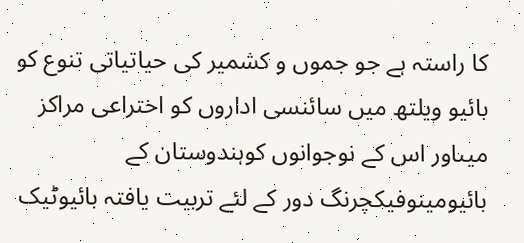کا راستہ ہے جو جموں و کشمیر کی حیاتیاتی تنوع کو بائیو ویلتھ میں سائنسی اداروں کو اختراعی مراکز میںاور اس کے نوجوانوں کوہندوستان کے بائیومینوفیکچرنگ دور کے لئے تربیت یافتہ بائیوٹیک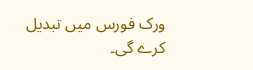ورک فورس میں تبدیل کرے گی۔